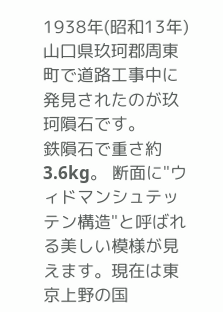1938年(昭和13年)山口県玖珂郡周東町で道路工事中に発見されたのが玖珂隕石です。
鉄隕石で重さ約3.6kg。 断面に"ウィドマンシュテッテン構造"と呼ばれる美しい模様が見えます。現在は東京上野の国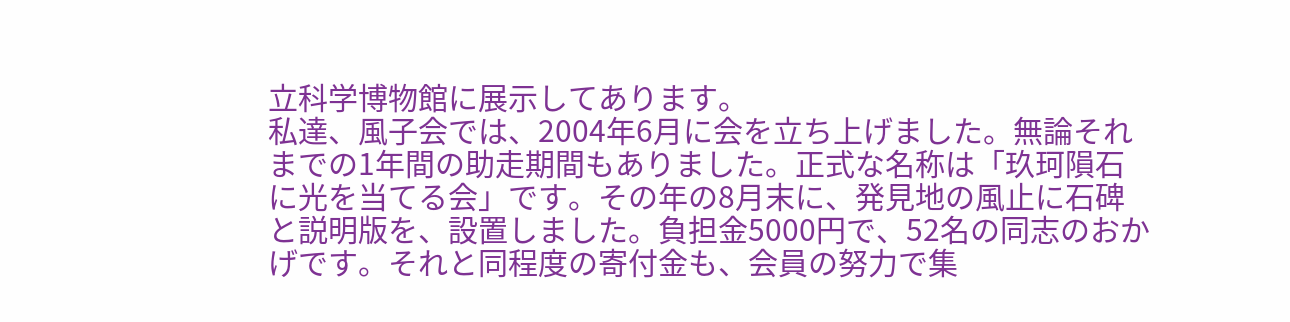立科学博物館に展示してあります。
私達、風子会では、2004年6月に会を立ち上げました。無論それまでの1年間の助走期間もありました。正式な名称は「玖珂隕石に光を当てる会」です。その年の8月末に、発見地の風止に石碑と説明版を、設置しました。負担金5000円で、52名の同志のおかげです。それと同程度の寄付金も、会員の努力で集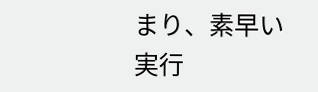まり、素早い実行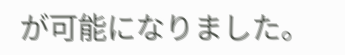が可能になりました。